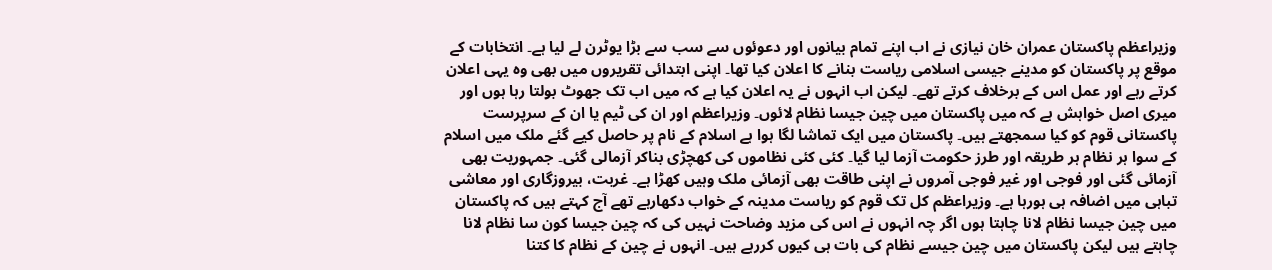وزیراعظم پاکستان عمران خان نیازی نے اب اپنے تمام بیانوں اور دعوئوں سے سب سے بڑا یوٹرن لے لیا ہے۔ انتخابات کے موقع پر پاکستان کو مدینے جیسی اسلامی ریاست بنانے کا اعلان کیا تھا۔ اپنی ابتدائی تقریروں میں بھی وہ یہی اعلان کرتے رہے اور عمل اس کے برخلاف کرتے تھے۔ لیکن اب انہوں نے یہ اعلان کیا ہے کہ میں اب تک جھوٹ بولتا رہا ہوں اور میری اصل خواہش ہے کہ میں پاکستان میں چین جیسا نظام لائوں۔ وزیراعظم اور ان کی ٹیم یا ان کے سرپرست پاکستانی قوم کو کیا سمجھتے ہیں۔ پاکستان میں ایک تماشا لگا ہوا ہے اسلام کے نام پر حاصل کیے گئے ملک میں اسلام کے سوا ہر نظام ہر طریقہ اور طرز حکومت آزما لیا گیا۔ کئی کئی نظاموں کی کھچڑی بناکر آزمالی گئی۔ جمہوریت بھی آزمائی گئی اور فوجی اور غیر فوجی آمروں نے اپنی طاقت بھی آزمائی ملک وہیں کھڑا ہے۔ غربت، بیروزگاری اور معاشی تباہی میں اضافہ ہی ہورہا ہے۔ وزیراعظم کل تک قوم کو ریاست مدینہ کے خواب دکھارہے تھے آج کہتے ہیں کہ پاکستان میں چین جیسا نظام لانا چاہتا ہوں اگر چہ انہوں نے اس کی مزید وضاحت نہیں کی کہ چین جیسا کون سا نظام لانا چاہتے ہیں لیکن پاکستان میں چین جیسے نظام کی بات ہی کیوں کررہے ہیں۔ انہوں نے چین کے نظام کا کتنا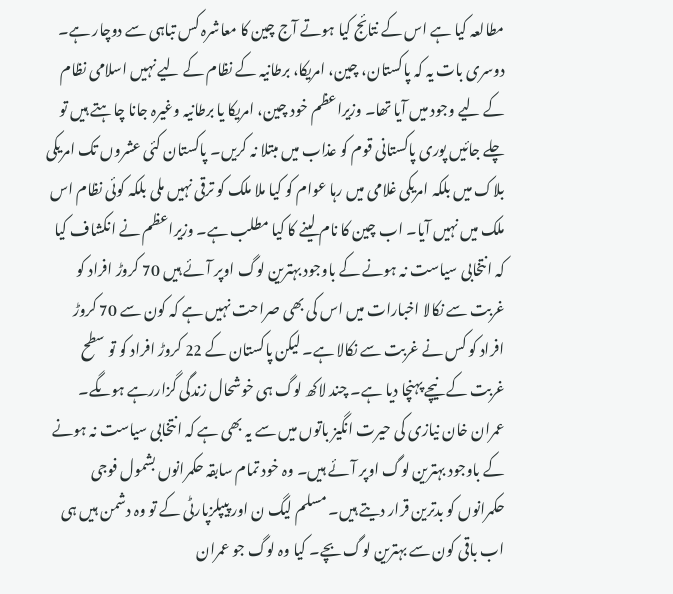مطالعہ کیا ہے اس کے نتائج کیا ہوتے آج چین کا معاشرہ کس تباہی سے دوچار ہے۔ دوسری بات یہ کہ پاکستان، چین، امریکا، برطانیہ کے نظام کے لیے نہیں اسلامی نظام کے لیے وجود میں آیا تھا۔ وزیراعظم خود چین، امریکا یا برطانیہ وغیرہ جانا چاہتے ہیں تو چلے جائیں پوری پاکستانی قوم کو عذاب میں مبتلا نہ کریں۔ پاکستان کئی عشروں تک امریکی بلاک میں بلکہ امریکی غلامی میں رہا عوام کو کیا ملا ملک کو ترقی نہیں ملی بلکہ کوئی نظام اس ملک میں نہیں آیا۔ اب چین کا نام لینے کا کیا مطلب ہے۔ وزیراعظم نے انکشاف کیا کہ انتخابی سیاست نہ ہونے کے باوجود بہترین لوگ اوپر آئے ہیں 70 کروڑ افراد کو غربت سے نکالا اخبارات میں اس کی بھی صراحت نہیں ہے کہ کون سے 70 کروڑ افراد کو کس نے غربت سے نکالا ہے۔ لیکن پاکستان کے 22 کروڑ افراد کو تو سطح غربت کے نیچے پہنچا دیا ہے۔ چند لاکھ لوگ ہی خوشحال زندگی گزاررہے ہوںگے۔ عمران خان نیازی کی حیرت انگیز باتوں میں سے یہ بھی ہے کہ انتخابی سیاست نہ ہونے کے باوجود بہترین لوگ اوپر آئے ہیں۔ وہ خود تمام سابقہ حکمرانوں بشمول فوجی حکمرانوں کو بدترین قرار دیتے ہیں۔ مسلم لیگ ن اور پیپلزپارٹی کے تو وہ دشمن ہیں ہی اب باقی کون سے بہترین لوگ بچے۔ کیا وہ لوگ جو عمران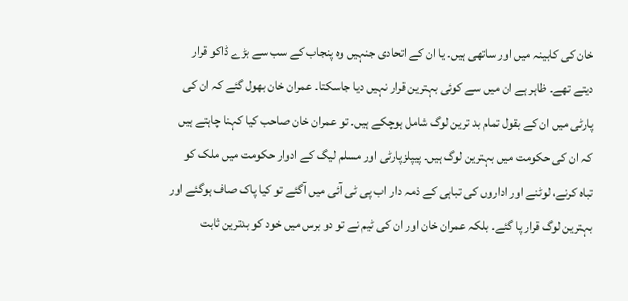خان کی کابینہ میں اور ساتھی ہیں۔ یا ان کے اتحادی جنہیں وہ پنجاب کے سب سے بڑے ڈاکو قرار دیتے تھے۔ ظاہر ہے ان میں سے کوئی بہترین قرار نہیں دیا جاسکتا۔ عمران خان بھول گئے کہ ان کی پارٹی میں ان کے بقول تمام بد ترین لوگ شامل ہوچکے ہیں۔ تو عمران خان صاحب کیا کہنا چاہتے ہیں کہ ان کی حکومت میں بہترین لوگ ہیں۔ پیپلزپارٹی اور مسلم لیگ کے ادوار حکومت میں ملک کو تباہ کرنے، لوٹنے اور اداروں کی تباہی کے ذمہ دار اب پی ٹی آئی میں آگئے تو کیا پاک صاف ہوگئے اور بہترین لوگ قرار پا گئے۔ بلکہ عمران خان اور ان کی ٹیم نے تو دو برس میں خود کو بدترین ثابت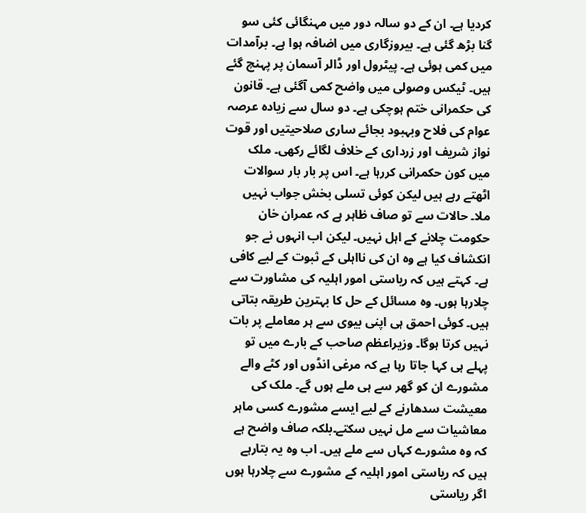کردیا ہے۔ ان کے دو سالہ دور میں مہنگائی کئی سو گنا بڑھ گئی ہے۔ بیروزگاری میں اضافہ ہوا ہے۔ برآمدات میں کمی ہوئی ہے۔ پیٹرول اور ڈالر آسمان پر پہنچ گئے ہیں۔ ٹیکس وصولی میں واضح کمی آگئی ہے۔ قانون کی حکمرانی ختم ہوچکی ہے۔ دو سال سے زیادہ عرصہ عوام کی فلاح وبہبود بجائے ساری صلاحیتیں اور قوت نواز شریف اور زرداری کے خلاف لگائے رکھی۔ ملک میں کون حکمرانی کررہا ہے۔ اس پر بار بار سوالات اٹھتے رہے ہیں لیکن کوئی تسلی بخش جواب نہیں ملا۔ حالات سے تو صاف ظاہر ہے کہ عمران خان حکومت چلانے کے اہل نہیں۔ لیکن اب انہوں نے جو انکشاف کیا ہے وہ ان کی نااہلی کے ثبوت کے لیے کافی ہے۔ کہتے ہیں کہ ریاستی امور اہلیہ کی مشاورت سے چلارہا ہوں۔ وہ مسائل کے حل کا بہترین طریقہ بتاتی ہیں۔ کوئی احمق ہی اپنی بیوی سے ہر معاملے پر بات نہیں کرتا ہوگا۔ وزیراعظم صاحب کے بارے میں تو پہلے ہی کہا جاتا رہا ہے کہ مرغی انڈوں اور کٹے والے مشورے ان کو گھر سے ہی ملے ہوں گے۔ ملک کی معیشت سدھارنے کے لیے ایسے مشورے کسی ماہر معاشیات سے مل نہیں سکتے۔بلکہ صاف واضح ہے کہ وہ مشورے کہاں سے ملے ہیں۔ اب وہ یہ بتارہے ہیں کہ ریاستی امور اہلیہ کے مشورے سے چلارہا ہوں اگر ریاستی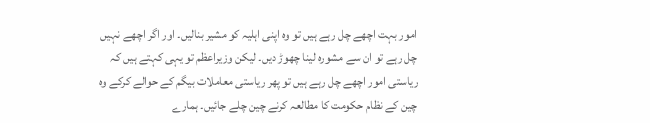امور بہت اچھے چل رہے ہیں تو وہ اپنی اہلیہ کو مشیر بنالیں۔ اور اگر اچھے نہیں چل رہے تو ان سے مشورہ لینا چھوڑ دیں۔ لیکن وزیراعظم تو یہی کہتے ہیں کہ ریاستی امور اچھے چل رہے ہیں تو پھر ریاستی معاملات بیگم کے حوالے کرکے وہ چین کے نظام حکومت کا مطالعہ کرنے چین چلے جائیں۔ ہمارے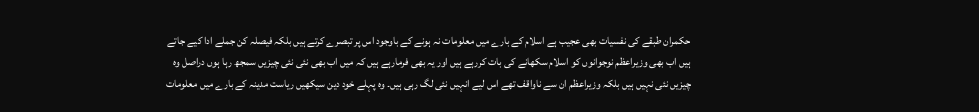حکمران طبقے کی نفسیات بھی عجیب ہے اسلام کے بارے میں معلومات نہ ہونے کے باوجود اس پر تبصرے کرتے ہیں بلکہ فیصلہ کن جملے ادا کیے جاتے ہیں اب بھی وزیراعظم نوجوانوں کو اسلام سکھانے کی بات کررہے ہیں اور یہ بھی فرمارہے ہیں کہ میں اب بھی نئی نئی چیزیں سمجھ رہا ہوں دراصل وہ چیزیں نئی نہیں ہیں بلکہ وزیراعظم ان سے ناواقف تھے اس لیے انہیں نئی لگ رہی ہیں۔ وہ پہلے خود دین سیکھیں ریاست مدینہ کے بارے میں معلومات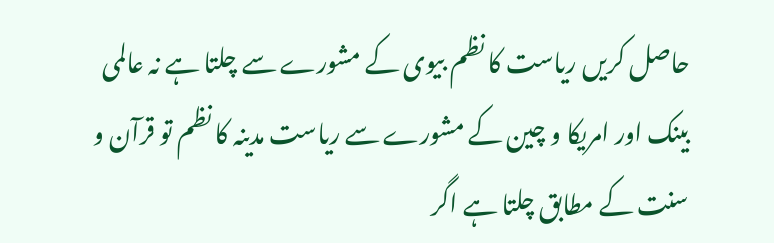حاصل کریں ریاست کا نظم بیوی کے مشورے سے چلتا ہے نہ عالمی بینک اور امریکا و چین کے مشورے سے ریاست مدینہ کا نظم تو قرآن و سنت کے مطابق چلتا ہے اگر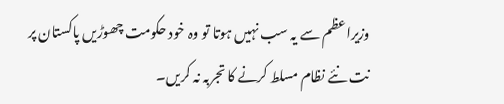وزیراعظم سے یہ سب نہیں ہوتا تو وہ خود حکومت چھوڑیں پاکستان پر نت نئے نظام مسلط کرنے کا تجربہ نہ کریں۔